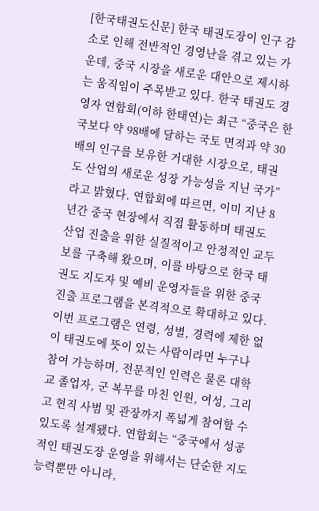[한국태권도신문] 한국 태권도장이 인구 감소로 인해 전반적인 경영난을 겪고 있는 가운데, 중국 시장을 새로운 대안으로 제시하는 움직임이 주목받고 있다. 한국 태권도 경영자 연합회(이하 한태연)는 최근 “중국은 한국보다 약 98배에 달하는 국토 면적과 약 30배의 인구를 보유한 거대한 시장으로, 태권도 산업의 새로운 성장 가능성을 지닌 국가”라고 밝혔다. 연합회에 따르면, 이미 지난 8년간 중국 현장에서 직접 활동하며 태권도 산업 진출을 위한 실질적이고 안정적인 교두보를 구축해 왔으며, 이를 바탕으로 한국 태권도 지도자 및 예비 운영자들을 위한 중국 진출 프로그램을 본격적으로 확대하고 있다. 이번 프로그램은 연령, 성별, 경력에 제한 없이 태권도에 뜻이 있는 사람이라면 누구나 참여 가능하며, 전문적인 인력은 물론 대학교 졸업자, 군 복무를 마친 인원, 여성, 그리고 현직 사범 및 관장까지 폭넓게 참여할 수 있도록 설계됐다. 연합회는 “중국에서 성공적인 태권도장 운영을 위해서는 단순한 지도 능력뿐만 아니라,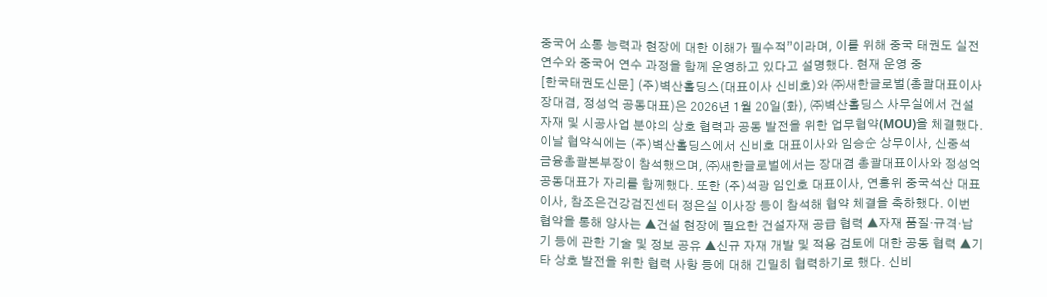중국어 소통 능력과 현장에 대한 이해가 필수적”이라며, 이를 위해 중국 태권도 실전 연수와 중국어 연수 과정을 함께 운영하고 있다고 설명했다. 현재 운영 중
[한국태권도신문] (주)벽산홀딩스(대표이사 신비호)와 ㈜새한글로벌(총괄대표이사 장대겸, 정성억 공동대표)은 2026년 1월 20일(화), ㈜벽산홀딩스 사무실에서 건설자재 및 시공사업 분야의 상호 협력과 공동 발전을 위한 업무협약(MOU)을 체결했다. 이날 협약식에는 (주)벽산홀딩스에서 신비호 대표이사와 임승순 상무이사, 신중석 금융총괄본부장이 참석했으며, ㈜새한글로벌에서는 장대겸 총괄대표이사와 정성억 공동대표가 자리를 함께했다. 또한 (주)석광 임인호 대표이사, 연홍위 중국석산 대표이사, 참조은건강검진센터 정은실 이사장 등이 참석해 협약 체결을 축하했다. 이번 협약을 통해 양사는 ▲건설 현장에 필요한 건설자재 공급 협력 ▲자재 품질·규격·납기 등에 관한 기술 및 정보 공유 ▲신규 자재 개발 및 적용 검토에 대한 공동 협력 ▲기타 상호 발전을 위한 협력 사항 등에 대해 긴밀히 협력하기로 했다. 신비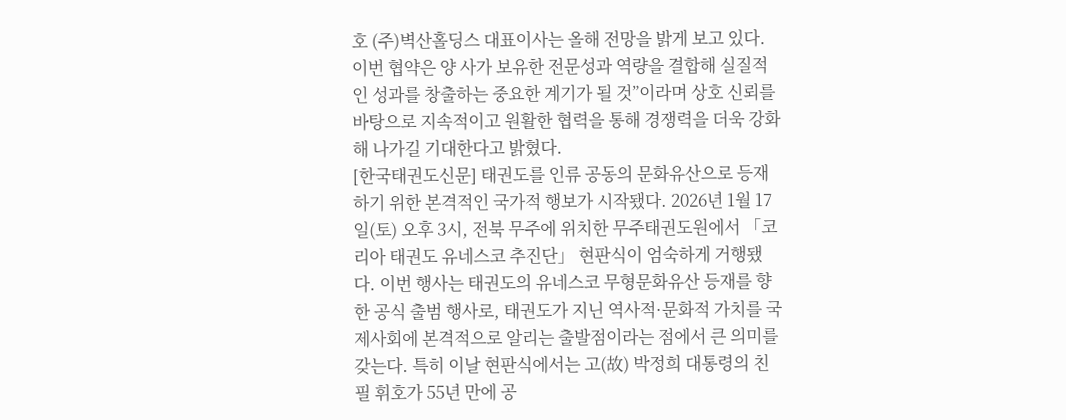호 (주)벽산홀딩스 대표이사는 올해 전망을 밝게 보고 있다. 이번 협약은 양 사가 보유한 전문성과 역량을 결합해 실질적인 성과를 창출하는 중요한 계기가 될 것”이라며 상호 신뢰를 바탕으로 지속적이고 원활한 협력을 통해 경쟁력을 더욱 강화해 나가길 기대한다고 밝혔다.
[한국태권도신문] 태권도를 인류 공동의 문화유산으로 등재하기 위한 본격적인 국가적 행보가 시작됐다. 2026년 1월 17일(토) 오후 3시, 전북 무주에 위치한 무주태권도원에서 「코리아 태권도 유네스코 추진단」 현판식이 엄숙하게 거행됐다. 이번 행사는 태권도의 유네스코 무형문화유산 등재를 향한 공식 출범 행사로, 태권도가 지닌 역사적·문화적 가치를 국제사회에 본격적으로 알리는 출발점이라는 점에서 큰 의미를 갖는다. 특히 이날 현판식에서는 고(故) 박정희 대통령의 친필 휘호가 55년 만에 공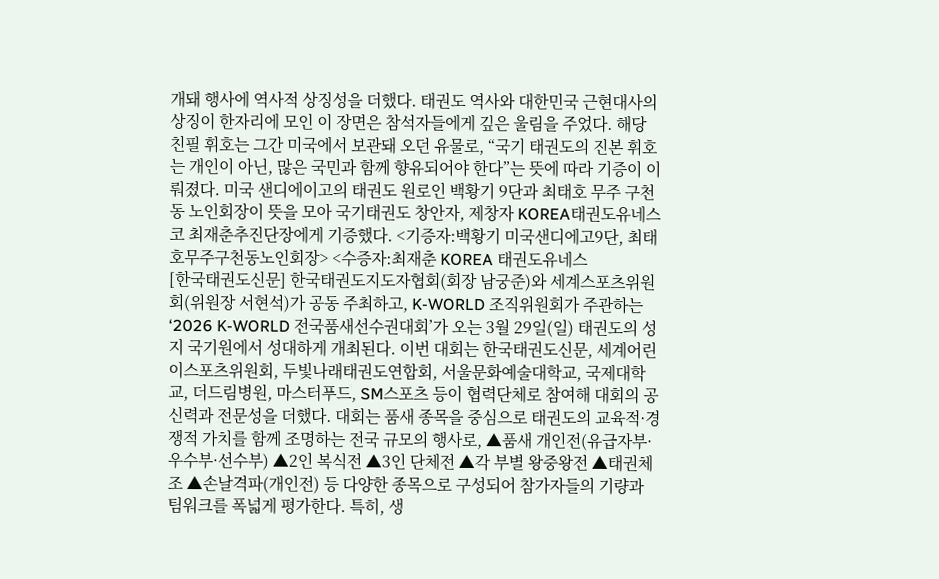개돼 행사에 역사적 상징성을 더했다. 태권도 역사와 대한민국 근현대사의 상징이 한자리에 모인 이 장면은 참석자들에게 깊은 울림을 주었다. 해당 친필 휘호는 그간 미국에서 보관돼 오던 유물로, “국기 태권도의 진본 휘호는 개인이 아닌, 많은 국민과 함께 향유되어야 한다”는 뜻에 따라 기증이 이뤄졌다. 미국 샌디에이고의 태권도 원로인 백황기 9단과 최태호 무주 구천동 노인회장이 뜻을 모아 국기태권도 창안자, 제창자 KOREA태권도유네스코 최재춘추진단장에게 기증했다. <기증자:백황기 미국샌디에고9단, 최태호무주구천동노인회장> <수증자:최재춘 KOREA 태권도유네스
[한국태권도신문] 한국태권도지도자협회(회장 남궁준)와 세계스포츠위원회(위원장 서현석)가 공동 주최하고, K-WORLD 조직위원회가 주관하는 ‘2026 K-WORLD 전국품새선수권대회’가 오는 3월 29일(일) 태권도의 성지 국기원에서 성대하게 개최된다. 이번 대회는 한국태권도신문, 세계어린이스포츠위원회, 두빛나래태권도연합회, 서울문화예술대학교, 국제대학교, 더드림병원, 마스터푸드, SM스포츠 등이 협력단체로 참여해 대회의 공신력과 전문성을 더했다. 대회는 품새 종목을 중심으로 태권도의 교육적·경쟁적 가치를 함께 조명하는 전국 규모의 행사로, ▲품새 개인전(유급자부·우수부·선수부) ▲2인 복식전 ▲3인 단체전 ▲각 부별 왕중왕전 ▲태권체조 ▲손날격파(개인전) 등 다양한 종목으로 구성되어 참가자들의 기량과 팀워크를 폭넓게 평가한다. 특히, 생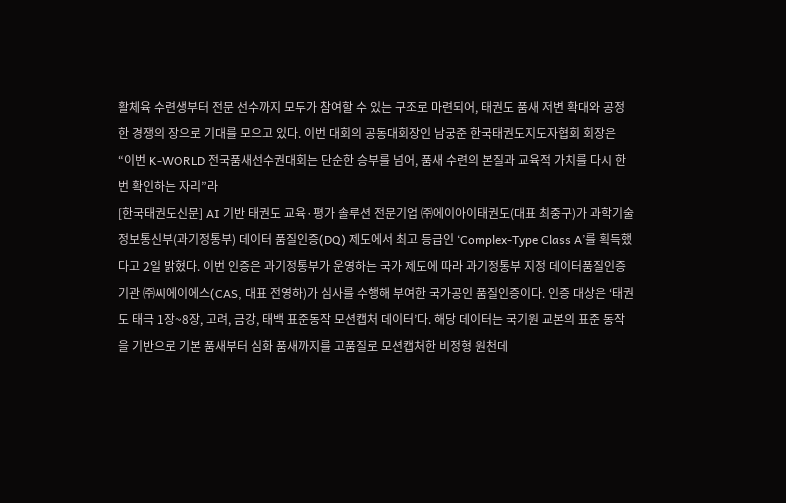활체육 수련생부터 전문 선수까지 모두가 참여할 수 있는 구조로 마련되어, 태권도 품새 저변 확대와 공정한 경쟁의 장으로 기대를 모으고 있다. 이번 대회의 공동대회장인 남궁준 한국태권도지도자협회 회장은 “이번 K-WORLD 전국품새선수권대회는 단순한 승부를 넘어, 품새 수련의 본질과 교육적 가치를 다시 한 번 확인하는 자리”라
[한국태권도신문] AI 기반 태권도 교육·평가 솔루션 전문기업 ㈜에이아이태권도(대표 최중구)가 과학기술정보통신부(과기정통부) 데이터 품질인증(DQ) 제도에서 최고 등급인 ‘Complex-Type Class A’를 획득했다고 2일 밝혔다. 이번 인증은 과기정통부가 운영하는 국가 제도에 따라 과기정통부 지정 데이터품질인증기관 ㈜씨에이에스(CAS, 대표 전영하)가 심사를 수행해 부여한 국가공인 품질인증이다. 인증 대상은 ‘태권도 태극 1장~8장, 고려, 금강, 태백 표준동작 모션캡처 데이터’다. 해당 데이터는 국기원 교본의 표준 동작을 기반으로 기본 품새부터 심화 품새까지를 고품질로 모션캡처한 비정형 원천데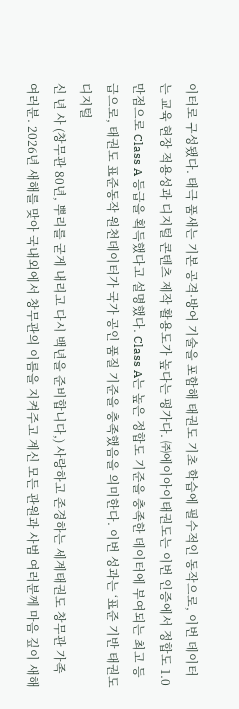이터로 구성됐다. 태극 품새는 기본 공격·방어 기술을 포함해 태권도 기초 학습에 필수적인 동작으로, 이번 데이터는 교육 현장 적용성과 디지털 콘텐츠 제작 활용도가 높다는 평가다. ㈜에이아이태권도는 이번 인증에서 정합도 1.0 만점으로 Class A 등급을 획득했다고 설명했다. Class A는 높은 정합도 기준을 충족한 데이터에 부여되는 최고 등급으로, 태권도 표준동작 원천데이터가 국가 공인 품질 기준을 충족했음을 의미한다. 이번 성과는 ‘표준 기반 태권도 디지털
신 년 사 (창무관 80년, 뿌리를 굳게 내리고 다시 백년을 준비합니다,) 사랑하고 존경하는 세계태권도 창무관 가족 여러분. 2026년 새해를 맞아 국내외에서 창무관의 이름을 지켜주고 계신 모든 관원과 사범 여러분께 마음 깊이 새해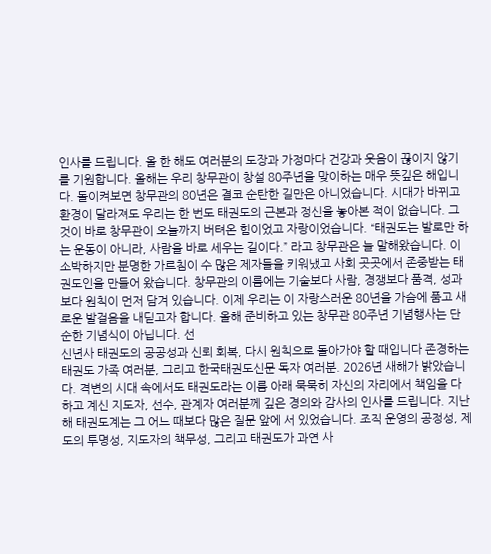인사를 드립니다. 올 한 해도 여러분의 도장과 가정마다 건강과 웃음이 끊이지 않기를 기원합니다. 올해는 우리 창무관이 창설 80주년을 맞이하는 매우 뜻깊은 해입니다. 돌이켜보면 창무관의 80년은 결코 순탄한 길만은 아니었습니다. 시대가 바뀌고 환경이 달라져도 우리는 한 번도 태권도의 근본과 정신을 놓아본 적이 없습니다. 그것이 바로 창무관이 오늘까지 버텨온 힘이었고 자랑이었습니다. “태권도는 발로만 하는 운동이 아니라, 사람을 바로 세우는 길이다.” 라고 창무관은 늘 말해왔습니다. 이 소박하지만 분명한 가르침이 수 많은 제자들을 키워냈고 사회 곳곳에서 존중받는 태권도인을 만들어 왔습니다. 창무관의 이름에는 기술보다 사람, 경쟁보다 품격, 성과보다 원칙이 먼저 담겨 있습니다. 이제 우리는 이 자랑스러운 80년을 가슴에 품고 새로운 발걸음을 내딛고자 합니다. 올해 준비하고 있는 창무관 80주년 기념행사는 단순한 기념식이 아닙니다. 선
신년사 태권도의 공공성과 신뢰 회복, 다시 원칙으로 돌아가야 할 때입니다 존경하는 태권도 가족 여러분, 그리고 한국태권도신문 독자 여러분. 2026년 새해가 밝았습니다. 격변의 시대 속에서도 태권도라는 이름 아래 묵묵히 자신의 자리에서 책임을 다하고 계신 지도자, 선수, 관계자 여러분께 깊은 경의와 감사의 인사를 드립니다. 지난해 태권도계는 그 어느 때보다 많은 질문 앞에 서 있었습니다. 조직 운영의 공정성, 제도의 투명성, 지도자의 책무성, 그리고 태권도가 과연 사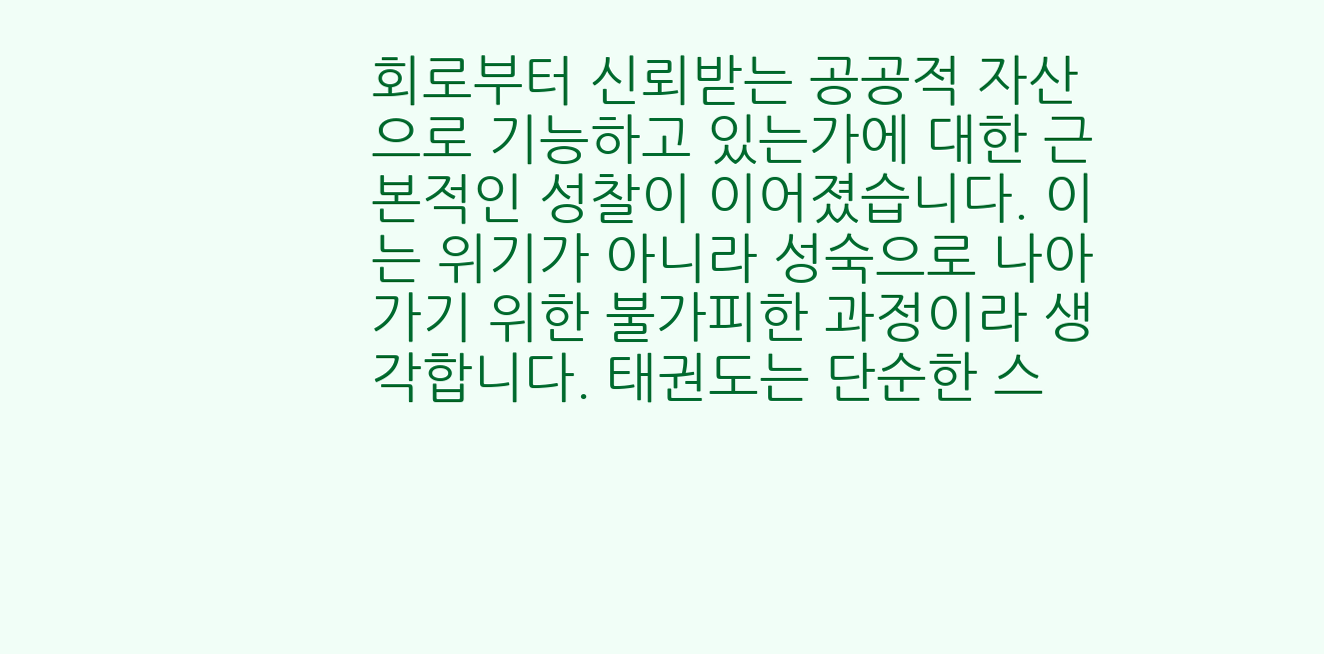회로부터 신뢰받는 공공적 자산으로 기능하고 있는가에 대한 근본적인 성찰이 이어졌습니다. 이는 위기가 아니라 성숙으로 나아가기 위한 불가피한 과정이라 생각합니다. 태권도는 단순한 스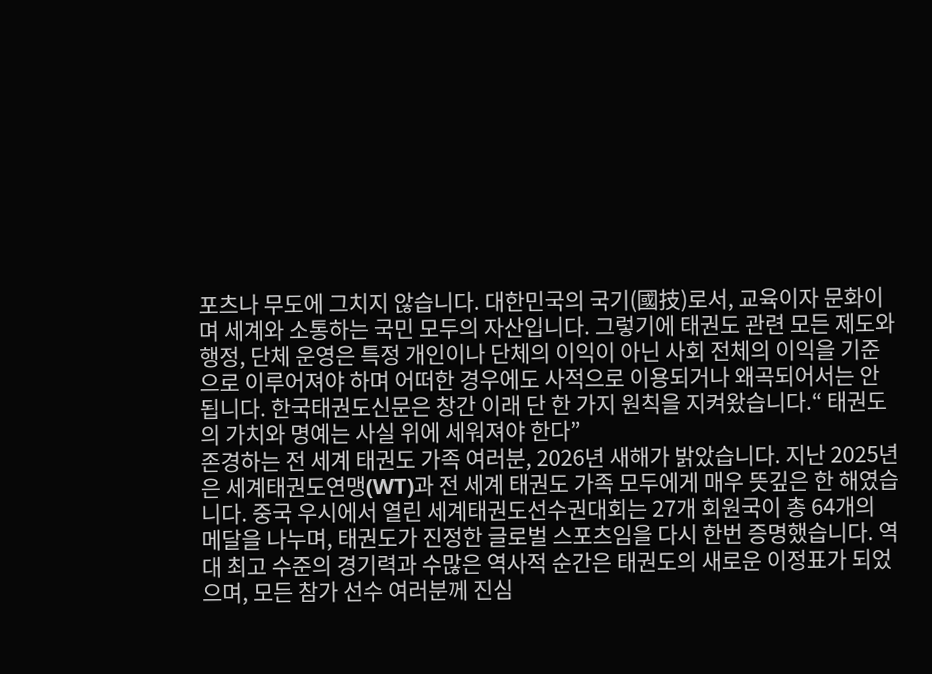포츠나 무도에 그치지 않습니다. 대한민국의 국기(國技)로서, 교육이자 문화이며 세계와 소통하는 국민 모두의 자산입니다. 그렇기에 태권도 관련 모든 제도와 행정, 단체 운영은 특정 개인이나 단체의 이익이 아닌 사회 전체의 이익을 기준으로 이루어져야 하며 어떠한 경우에도 사적으로 이용되거나 왜곡되어서는 안 됩니다. 한국태권도신문은 창간 이래 단 한 가지 원칙을 지켜왔습니다.“ 태권도의 가치와 명예는 사실 위에 세워져야 한다”
존경하는 전 세계 태권도 가족 여러분, 2026년 새해가 밝았습니다. 지난 2025년은 세계태권도연맹(WT)과 전 세계 태권도 가족 모두에게 매우 뜻깊은 한 해였습니다. 중국 우시에서 열린 세계태권도선수권대회는 27개 회원국이 총 64개의 메달을 나누며, 태권도가 진정한 글로벌 스포츠임을 다시 한번 증명했습니다. 역대 최고 수준의 경기력과 수많은 역사적 순간은 태권도의 새로운 이정표가 되었으며, 모든 참가 선수 여러분께 진심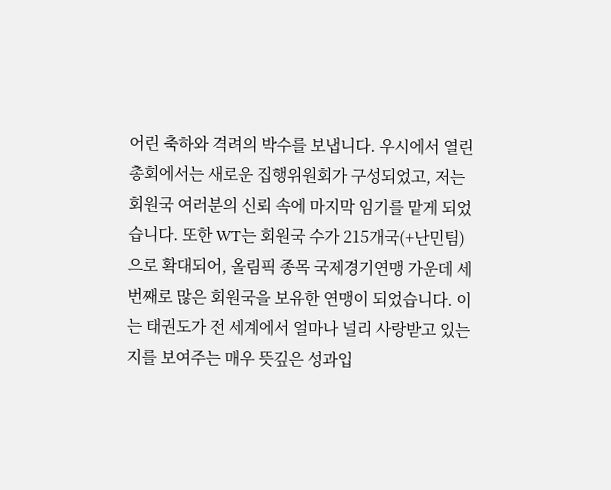어린 축하와 격려의 박수를 보냅니다. 우시에서 열린 총회에서는 새로운 집행위원회가 구성되었고, 저는 회원국 여러분의 신뢰 속에 마지막 임기를 맡게 되었습니다. 또한 WT는 회원국 수가 215개국(+난민팀)으로 확대되어, 올림픽 종목 국제경기연맹 가운데 세 번째로 많은 회원국을 보유한 연맹이 되었습니다. 이는 태권도가 전 세계에서 얼마나 널리 사랑받고 있는지를 보여주는 매우 뜻깊은 성과입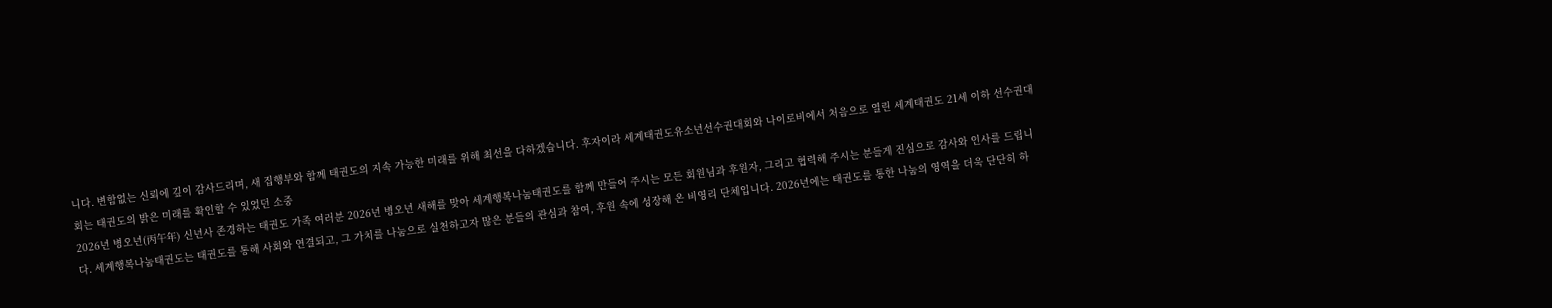니다. 변함없는 신뢰에 깊이 감사드리며, 새 집행부와 함께 태권도의 지속 가능한 미래를 위해 최선을 다하겠습니다. 후자이라 세계태권도유소년선수권대회와 나이로비에서 처음으로 열린 세계태권도 21세 이하 선수권대회는 태권도의 밝은 미래를 확인할 수 있었던 소중
2026년 병오년(丙午年) 신년사 존경하는 태권도 가족 여러분 2026년 병오년 새해를 맞아 세계행복나눔태권도를 함께 만들어 주시는 모든 회원님과 후원자, 그리고 협력해 주시는 분들게 진심으로 감사와 인사를 드립니다. 세계행복나눔태권도는 태권도를 통해 사회와 연결되고, 그 가치를 나눔으로 실천하고자 많은 분들의 관심과 참여, 후원 속에 성장해 온 비영리 단체입니다. 2026년에는 태권도를 통한 나눔의 영역을 더욱 단단히 하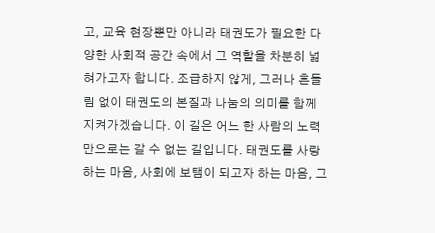고, 교육 현장뿐만 아니라 태권도가 필요한 다양한 사회적 공간 속에서 그 역할을 차분히 넓혀가고자 합니다. 조급하지 않게, 그러나 흔들림 없이 태권도의 본질과 나눔의 의미를 함께 지켜가겠습니다. 이 길은 어느 한 사람의 노력만으로는 갈 수 없는 길입니다. 태권도를 사랑하는 마음, 사회에 보탬이 되고자 하는 마음, 그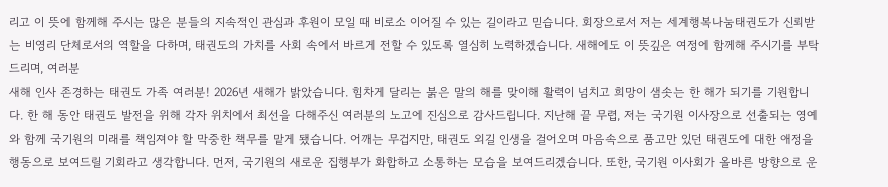리고 이 뜻에 함께해 주시는 많은 분들의 지속적인 관심과 후원이 모일 때 비로소 이어질 수 있는 길이라고 믿습니다. 회장으로서 저는 세계행복나눔태권도가 신뢰받는 비영리 단체로서의 역할을 다하며, 태권도의 가치를 사회 속에서 바르게 전할 수 있도록 열심히 노력하겠습니다. 새해에도 이 뜻깊은 여정에 함께해 주시기를 부탁드리며, 여러분
새해 인사 존경하는 태권도 가족 여러분! 2026년 새해가 밝았습니다. 힘차게 달리는 붉은 말의 해를 맞이해 활력이 넘치고 희망이 샘솟는 한 해가 되기를 기원합니다. 한 해 동안 태권도 발전을 위해 각자 위치에서 최선을 다해주신 여러분의 노고에 진심으로 감사드립니다. 지난해 끝 무렵, 저는 국기원 이사장으로 선출되는 영예와 함께 국기원의 미래를 책임져야 할 막중한 책무를 맡게 됐습니다. 어깨는 무겁지만, 태권도 외길 인생을 걸어오며 마음속으로 품고만 있던 태권도에 대한 애정을 행동으로 보여드릴 기회라고 생각합니다. 먼저, 국기원의 새로운 집행부가 화합하고 소통하는 모습을 보여드리겠습니다. 또한, 국기원 이사회가 올바른 방향으로 운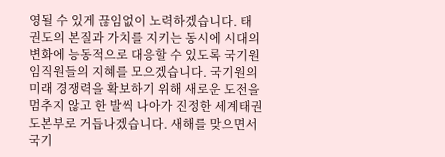영될 수 있게 끊임없이 노력하겠습니다. 태권도의 본질과 가치를 지키는 동시에 시대의 변화에 능동적으로 대응할 수 있도록 국기원 임직원들의 지혜를 모으겠습니다. 국기원의 미래 경쟁력을 확보하기 위해 새로운 도전을 멈추지 않고 한 발씩 나아가 진정한 세계태권도본부로 거듭나겠습니다. 새해를 맞으면서 국기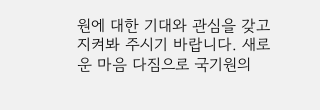원에 대한 기대와 관심을 갖고 지켜봐 주시기 바랍니다. 새로운 마음 다짐으로 국기원의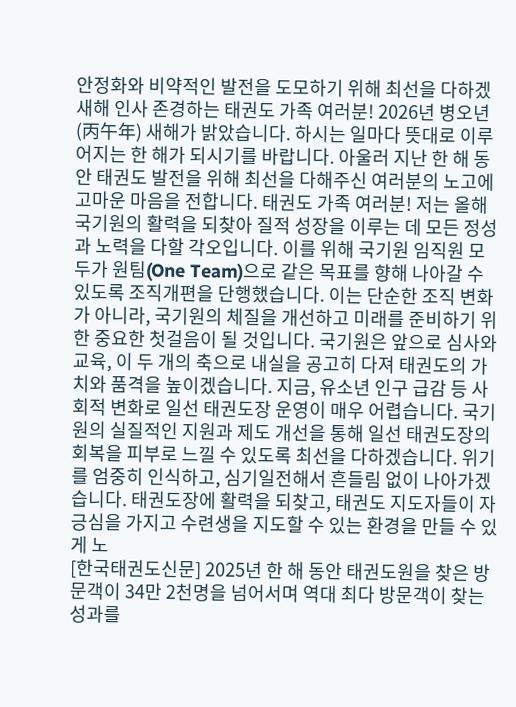안정화와 비약적인 발전을 도모하기 위해 최선을 다하겠
새해 인사 존경하는 태권도 가족 여러분! 2026년 병오년(丙午年) 새해가 밝았습니다. 하시는 일마다 뜻대로 이루어지는 한 해가 되시기를 바랍니다. 아울러 지난 한 해 동안 태권도 발전을 위해 최선을 다해주신 여러분의 노고에 고마운 마음을 전합니다. 태권도 가족 여러분! 저는 올해 국기원의 활력을 되찾아 질적 성장을 이루는 데 모든 정성과 노력을 다할 각오입니다. 이를 위해 국기원 임직원 모두가 원팀(One Team)으로 같은 목표를 향해 나아갈 수 있도록 조직개편을 단행했습니다. 이는 단순한 조직 변화가 아니라, 국기원의 체질을 개선하고 미래를 준비하기 위한 중요한 첫걸음이 될 것입니다. 국기원은 앞으로 심사와 교육, 이 두 개의 축으로 내실을 공고히 다져 태권도의 가치와 품격을 높이겠습니다. 지금, 유소년 인구 급감 등 사회적 변화로 일선 태권도장 운영이 매우 어렵습니다. 국기원의 실질적인 지원과 제도 개선을 통해 일선 태권도장의 회복을 피부로 느낄 수 있도록 최선을 다하겠습니다. 위기를 엄중히 인식하고, 심기일전해서 흔들림 없이 나아가겠습니다. 태권도장에 활력을 되찾고, 태권도 지도자들이 자긍심을 가지고 수련생을 지도할 수 있는 환경을 만들 수 있게 노
[한국태권도신문] 2025년 한 해 동안 태권도원을 찾은 방문객이 34만 2천명을 넘어서며 역대 최다 방문객이 찾는 성과를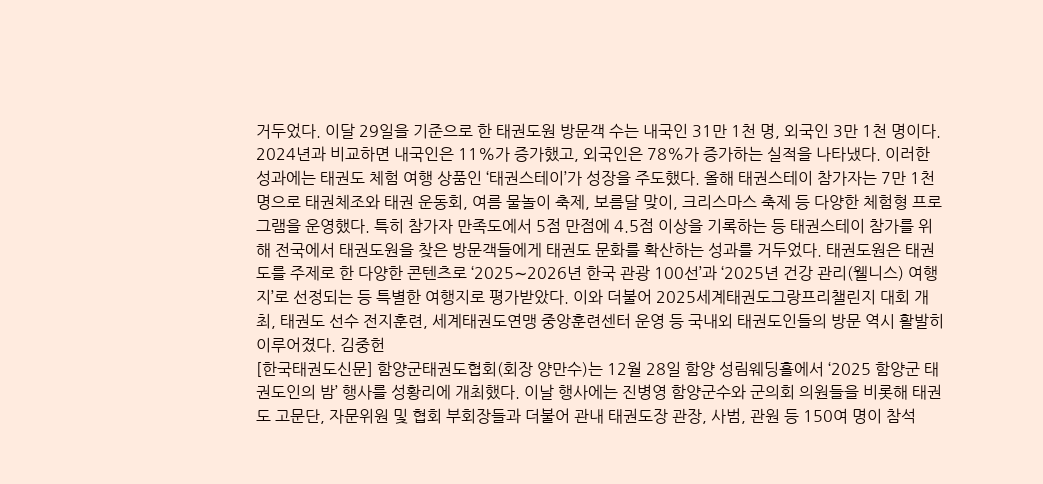거두었다. 이달 29일을 기준으로 한 태권도원 방문객 수는 내국인 31만 1천 명, 외국인 3만 1천 명이다. 2024년과 비교하면 내국인은 11%가 증가했고, 외국인은 78%가 증가하는 실적을 나타냈다. 이러한 성과에는 태권도 체험 여행 상품인 ‘태권스테이’가 성장을 주도했다. 올해 태권스테이 참가자는 7만 1천명으로 태권체조와 태권 운동회, 여름 물놀이 축제, 보름달 맞이, 크리스마스 축제 등 다양한 체험형 프로그램을 운영했다. 특히 참가자 만족도에서 5점 만점에 4.5점 이상을 기록하는 등 태권스테이 참가를 위해 전국에서 태권도원을 찾은 방문객들에게 태권도 문화를 확산하는 성과를 거두었다. 태권도원은 태권도를 주제로 한 다양한 콘텐츠로 ‘2025∼2026년 한국 관광 100선’과 ‘2025년 건강 관리(웰니스) 여행지’로 선정되는 등 특별한 여행지로 평가받았다. 이와 더불어 2025세계태권도그랑프리챌린지 대회 개최, 태권도 선수 전지훈련, 세계태권도연맹 중앙훈련센터 운영 등 국내외 태권도인들의 방문 역시 활발히 이루어졌다. 김중헌
[한국태권도신문] 함양군태권도협회(회장 양만수)는 12월 28일 함양 성림웨딩홀에서 ‘2025 함양군 태권도인의 밤’ 행사를 성황리에 개최했다. 이날 행사에는 진병영 함양군수와 군의회 의원들을 비롯해 태권도 고문단, 자문위원 및 협회 부회장들과 더불어 관내 태권도장 관장, 사범, 관원 등 150여 명이 참석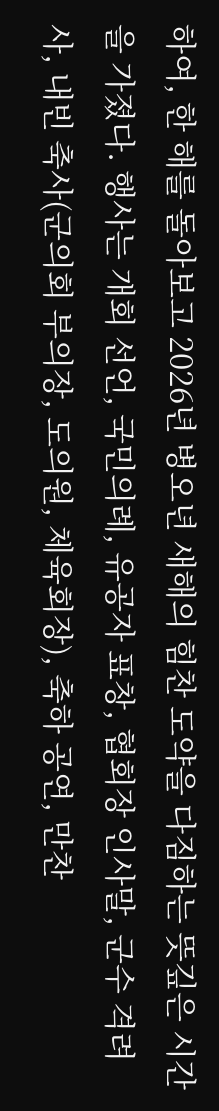하여, 한 해를 돌아보고 2026년 병오년 새해의 힘찬 도약을 다짐하는 뜻깊은 시간을 가졌다. 행사는 개회 선언, 국민의례, 유공자 표창, 협회장 인사말, 군수 격려사, 내빈 축사(군의회 부의장, 도의원, 체육회장), 축하 공연, 만찬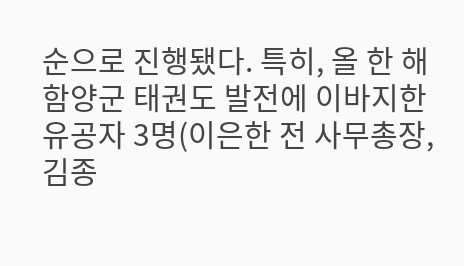순으로 진행됐다. 특히, 올 한 해 함양군 태권도 발전에 이바지한 유공자 3명(이은한 전 사무총장, 김종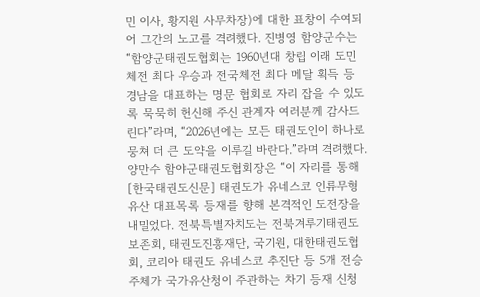민 이사, 황지원 사무차장)에 대한 표창이 수여되어 그간의 노고를 격려했다. 진병영 함양군수는 “함양군태권도협회는 1960년대 창립 이래 도민체전 최다 우승과 전국체전 최다 메달 획득 등 경남을 대표하는 명문 협회로 자리 잡을 수 있도록 묵묵히 헌신해 주신 관계자 여러분께 감사드린다”라며, “2026년에는 모든 태권도인이 하나로 뭉쳐 더 큰 도약을 이루길 바란다.”라며 격려했다. 양만수 함야군태권도협회장은 “이 자리를 통해
[한국태권도신문] 태권도가 유네스코 인류무형유산 대표목록 등재를 향해 본격적인 도전장을 내밀었다. 전북특별자치도는 전북겨루기태권도보존회, 태권도진흥재단, 국기원, 대한태권도협회, 코리아 태권도 유네스코 추진단 등 5개 전승주체가 국가유산청이 주관하는 차기 등재 신청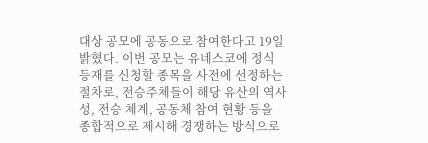대상 공모에 공동으로 참여한다고 19일 밝혔다. 이번 공모는 유네스코에 정식 등재를 신청할 종목을 사전에 선정하는 절차로, 전승주체들이 해당 유산의 역사성, 전승 체계, 공동체 참여 현황 등을 종합적으로 제시해 경쟁하는 방식으로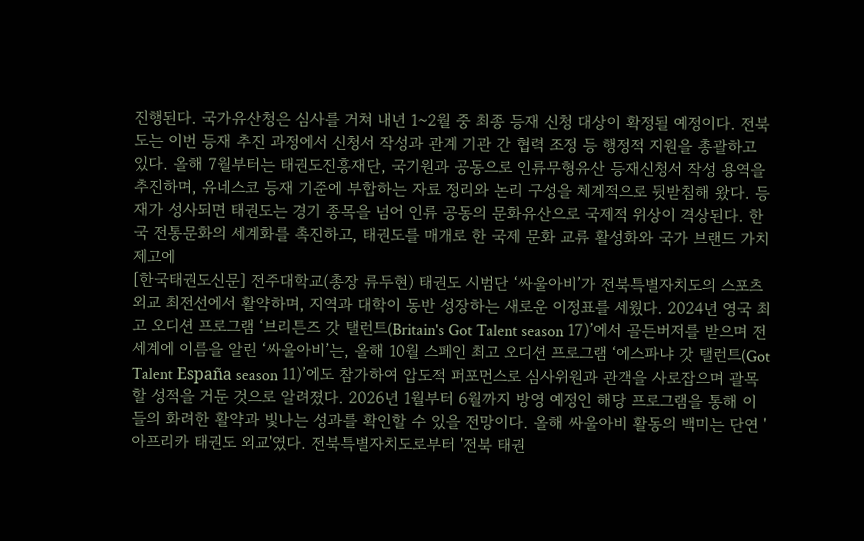진행된다. 국가유산청은 심사를 거쳐 내년 1~2월 중 최종 등재 신청 대상이 확정될 예정이다. 전북도는 이번 등재 추진 과정에서 신청서 작성과 관계 기관 간 협력 조정 등 행정적 지원을 총괄하고 있다. 올해 7월부터는 태권도진흥재단, 국기원과 공동으로 인류무형유산 등재신청서 작성 용역을 추진하며, 유네스코 등재 기준에 부합하는 자료 정리와 논리 구성을 체계적으로 뒷받침해 왔다. 등재가 성사되면 태권도는 경기 종목을 넘어 인류 공동의 문화유산으로 국제적 위상이 격상된다. 한국 전통문화의 세계화를 촉진하고, 태권도를 매개로 한 국제 문화 교류 활성화와 국가 브랜드 가치 제고에
[한국태권도신문] 전주대학교(총장 류두현) 태권도 시범단 ‘싸울아비’가 전북특별자치도의 스포츠 외교 최전선에서 활약하며, 지역과 대학이 동반 성장하는 새로운 이정표를 세웠다. 2024년 영국 최고 오디션 프로그램 ‘브리튼즈 갓 탤런트(Britain's Got Talent season 17)’에서 골든버저를 받으며 전 세계에 이름을 알린 ‘싸울아비’는, 올해 10월 스페인 최고 오디션 프로그램 ‘에스파냐 갓 탤런트(Got Talent España season 11)’에도 참가하여 압도적 퍼포먼스로 심사위원과 관객을 사로잡으며 괄목할 성적을 거둔 것으로 알려졌다. 2026년 1월부터 6월까지 방영 예정인 해당 프로그램을 통해 이들의 화려한 활약과 빛나는 성과를 확인할 수 있을 전망이다. 올해 싸울아비 활동의 백미는 단연 '아프리카 태권도 외교'였다. 전북특별자치도로부터 '전북 태권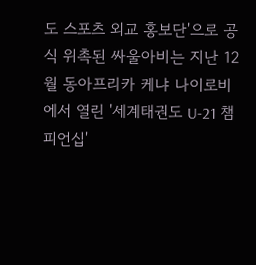도 스포츠 외교 홍보단'으로 공식 위촉된 싸울아비는 지난 12월 동아프리카 케냐 나이로비에서 열린 '세계태권도 U-21 챔피언십'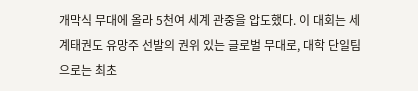개막식 무대에 올라 5천여 세계 관중을 압도했다. 이 대회는 세계태권도 유망주 선발의 권위 있는 글로벌 무대로, 대학 단일팀으로는 최초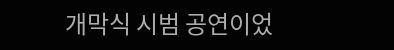개막식 시범 공연이었